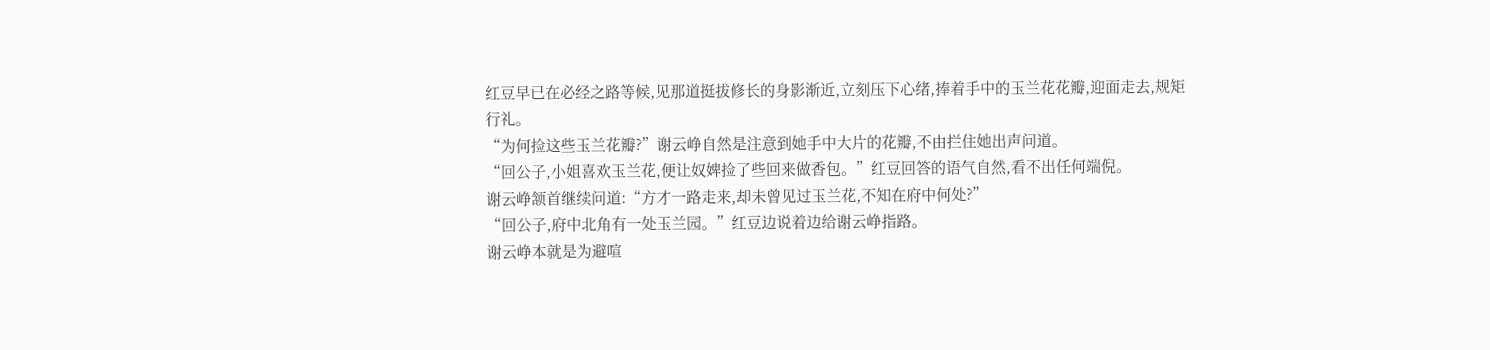红豆早已在必经之路等候,见那道挺拔修长的身影渐近,立刻压下心绪,捧着手中的玉兰花花瓣,迎面走去,规矩行礼。
“为何捡这些玉兰花瓣?”谢云峥自然是注意到她手中大片的花瓣,不由拦住她出声问道。
“回公子,小姐喜欢玉兰花,便让奴婢捡了些回来做香包。”红豆回答的语气自然,看不出任何端倪。
谢云峥颔首继续问道:“方才一路走来,却未曾见过玉兰花,不知在府中何处?”
“回公子,府中北角有一处玉兰园。”红豆边说着边给谢云峥指路。
谢云峥本就是为避喧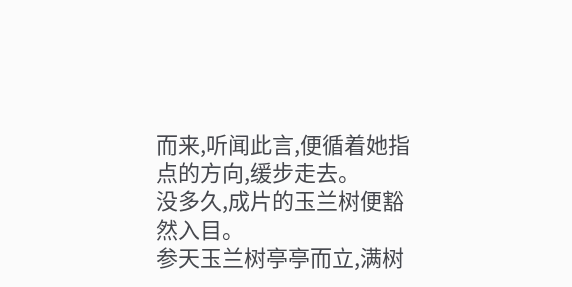而来,听闻此言,便循着她指点的方向,缓步走去。
没多久,成片的玉兰树便豁然入目。
参天玉兰树亭亭而立,满树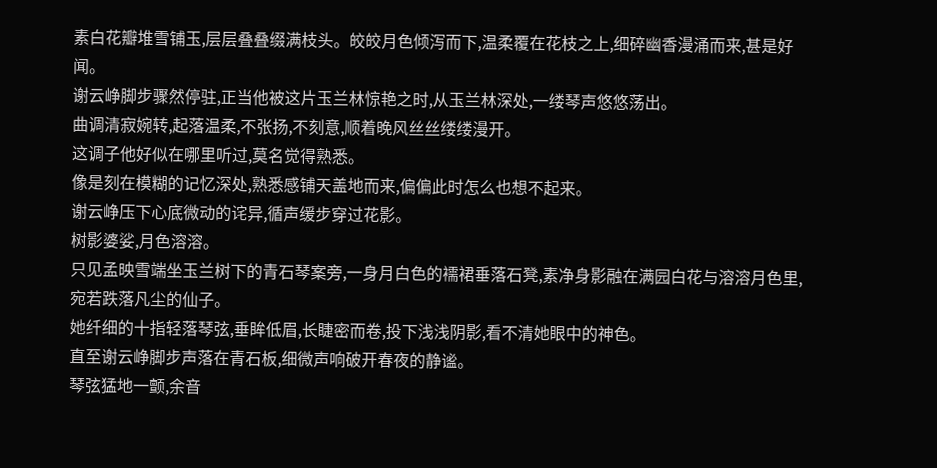素白花瓣堆雪铺玉,层层叠叠缀满枝头。皎皎月色倾泻而下,温柔覆在花枝之上,细碎幽香漫涌而来,甚是好闻。
谢云峥脚步骤然停驻,正当他被这片玉兰林惊艳之时,从玉兰林深处,一缕琴声悠悠荡出。
曲调清寂婉转,起落温柔,不张扬,不刻意,顺着晚风丝丝缕缕漫开。
这调子他好似在哪里听过,莫名觉得熟悉。
像是刻在模糊的记忆深处,熟悉感铺天盖地而来,偏偏此时怎么也想不起来。
谢云峥压下心底微动的诧异,循声缓步穿过花影。
树影婆娑,月色溶溶。
只见孟映雪端坐玉兰树下的青石琴案旁,一身月白色的襦裙垂落石凳,素净身影融在满园白花与溶溶月色里,宛若跌落凡尘的仙子。
她纤细的十指轻落琴弦,垂眸低眉,长睫密而卷,投下浅浅阴影,看不清她眼中的神色。
直至谢云峥脚步声落在青石板,细微声响破开春夜的静谧。
琴弦猛地一颤,余音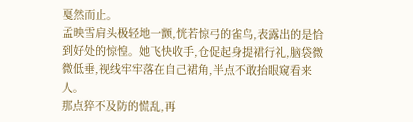戛然而止。
孟映雪肩头极轻地一颤,恍若惊弓的雀鸟,表露出的是恰到好处的惊惶。她飞快收手,仓促起身提裙行礼,脑袋微微低垂,视线牢牢落在自己裙角,半点不敢抬眼窥看来人。
那点猝不及防的慌乱,再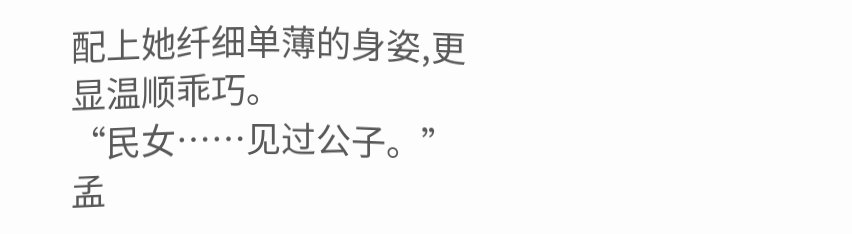配上她纤细单薄的身姿,更显温顺乖巧。
“民女……见过公子。”
孟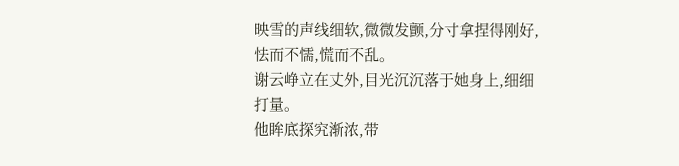映雪的声线细软,微微发颤,分寸拿捏得刚好,怯而不懦,慌而不乱。
谢云峥立在丈外,目光沉沉落于她身上,细细打量。
他眸底探究渐浓,带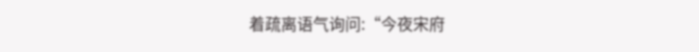着疏离语气询问:“今夜宋府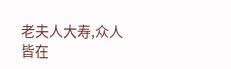老夫人大寿,众人皆在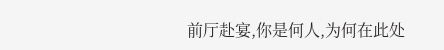前厅赴宴,你是何人,为何在此处